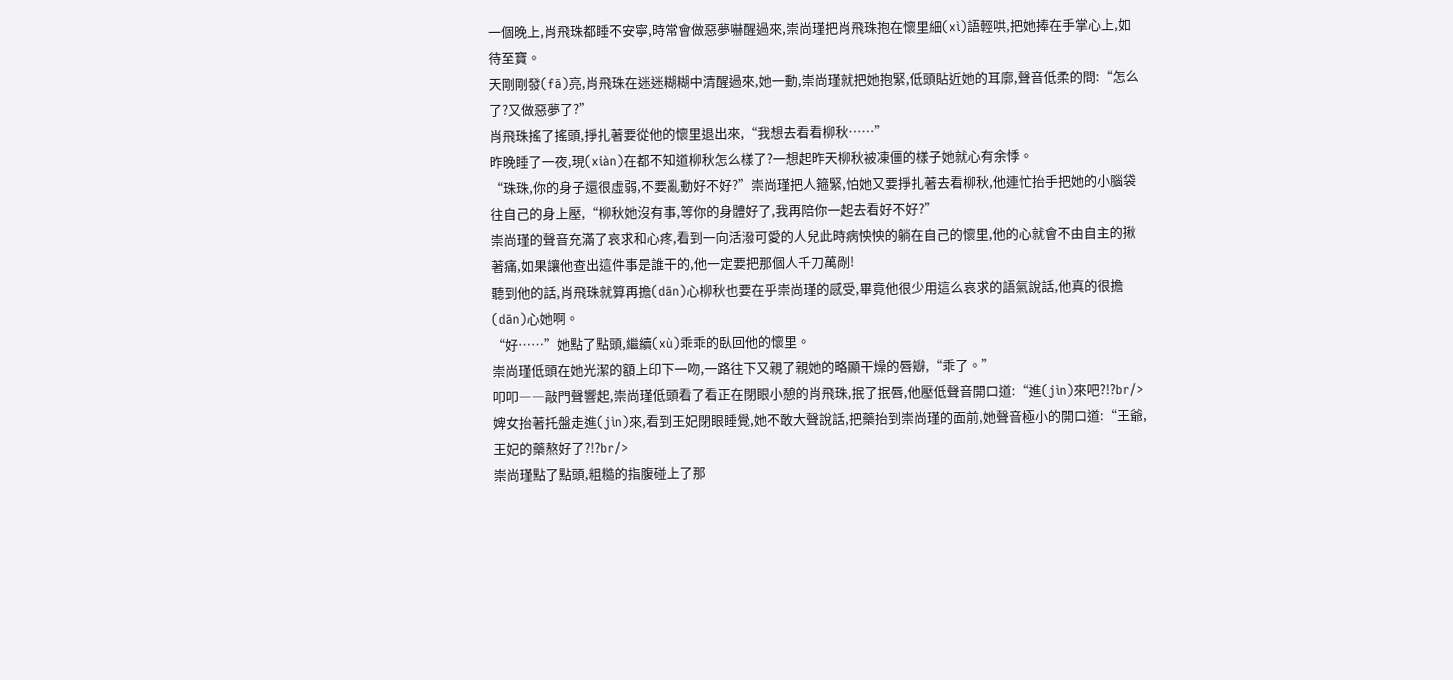一個晚上,肖飛珠都睡不安寧,時常會做惡夢嚇醒過來,崇尚瑾把肖飛珠抱在懷里細(xì)語輕哄,把她捧在手掌心上,如待至寶。
天剛剛發(fā)亮,肖飛珠在迷迷糊糊中清醒過來,她一動,崇尚瑾就把她抱緊,低頭貼近她的耳廓,聲音低柔的問:“怎么了?又做惡夢了?”
肖飛珠搖了搖頭,掙扎著要從他的懷里退出來,“我想去看看柳秋……”
昨晚睡了一夜,現(xiàn)在都不知道柳秋怎么樣了?一想起昨天柳秋被凍僵的樣子她就心有余悸。
“珠珠,你的身子還很虛弱,不要亂動好不好?”崇尚瑾把人箍緊,怕她又要掙扎著去看柳秋,他連忙抬手把她的小腦袋往自己的身上壓,“柳秋她沒有事,等你的身體好了,我再陪你一起去看好不好?”
崇尚瑾的聲音充滿了哀求和心疼,看到一向活潑可愛的人兒此時病怏怏的躺在自己的懷里,他的心就會不由自主的揪著痛,如果讓他查出這件事是誰干的,他一定要把那個人千刀萬剮!
聽到他的話,肖飛珠就算再擔(dān)心柳秋也要在乎崇尚瑾的感受,畢竟他很少用這么哀求的語氣說話,他真的很擔(dān)心她啊。
“好……”她點了點頭,繼續(xù)乖乖的臥回他的懷里。
崇尚瑾低頭在她光潔的額上印下一吻,一路往下又親了親她的略顯干燥的唇瓣,“乖了。”
叩叩――敲門聲響起,崇尚瑾低頭看了看正在閉眼小憩的肖飛珠,抿了抿唇,他壓低聲音開口道:“進(jìn)來吧?!?br/>
婢女抬著托盤走進(jìn)來,看到王妃閉眼睡覺,她不敢大聲說話,把藥抬到崇尚瑾的面前,她聲音極小的開口道:“王爺,王妃的藥熬好了?!?br/>
崇尚瑾點了點頭,粗糙的指腹碰上了那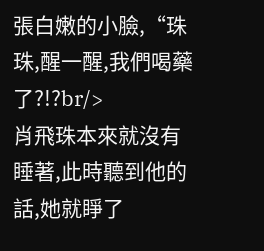張白嫩的小臉,“珠珠,醒一醒,我們喝藥了?!?br/>
肖飛珠本來就沒有睡著,此時聽到他的話,她就睜了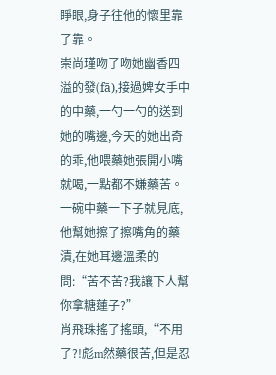睜眼,身子往他的懷里靠了靠。
崇尚瑾吻了吻她幽香四溢的發(fā),接過婢女手中的中藥,一勺一勺的送到她的嘴邊,今天的她出奇的乖,他喂藥她張開小嘴就喝,一點都不嫌藥苦。
一碗中藥一下子就見底,他幫她擦了擦嘴角的藥漬,在她耳邊溫柔的問:“苦不苦?我讓下人幫你拿糖蓮子?”
肖飛珠搖了搖頭,“不用了?!彪m然藥很苦,但是忍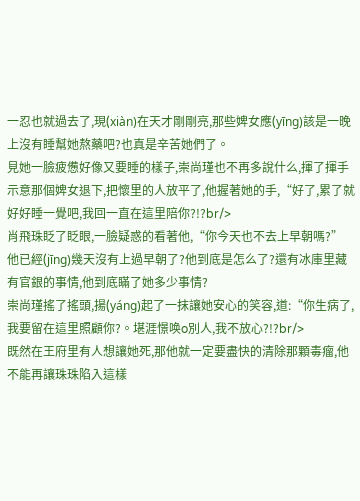一忍也就過去了,現(xiàn)在天才剛剛亮,那些婢女應(yīng)該是一晚上沒有睡幫她熬藥吧?也真是辛苦她們了。
見她一臉疲憊好像又要睡的樣子,崇尚瑾也不再多說什么,揮了揮手示意那個婢女退下,把懷里的人放平了,他握著她的手,“好了,累了就好好睡一覺吧,我回一直在這里陪你?!?br/>
肖飛珠眨了眨眼,一臉疑惑的看著他,“你今天也不去上早朝嗎?”
他已經(jīng)幾天沒有上過早朝了?他到底是怎么了?還有冰庫里藏有官銀的事情,他到底瞞了她多少事情?
崇尚瑾搖了搖頭,揚(yáng)起了一抹讓她安心的笑容,道:“你生病了,我要留在這里照顧你?。堪涯憬唤o別人,我不放心?!?br/>
既然在王府里有人想讓她死,那他就一定要盡快的清除那顆毒瘤,他不能再讓珠珠陷入這樣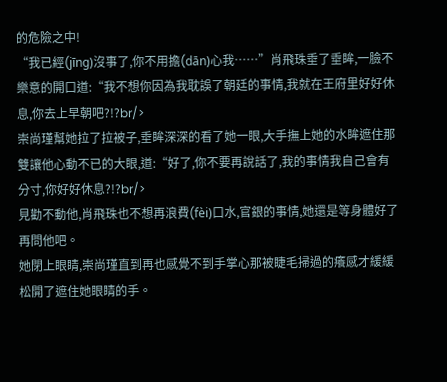的危險之中!
“我已經(jīng)沒事了,你不用擔(dān)心我……”肖飛珠垂了垂眸,一臉不樂意的開口道:“我不想你因為我耽誤了朝廷的事情,我就在王府里好好休息,你去上早朝吧?!?br/>
崇尚瑾幫她拉了拉被子,垂眸深深的看了她一眼,大手撫上她的水眸遮住那雙讓他心動不已的大眼,道:“好了,你不要再說話了,我的事情我自己會有分寸,你好好休息?!?br/>
見勸不動他,肖飛珠也不想再浪費(fèi)口水,官銀的事情,她還是等身體好了再問他吧。
她閉上眼睛,崇尚瑾直到再也感覺不到手掌心那被睫毛掃過的癢感才緩緩松開了遮住她眼睛的手。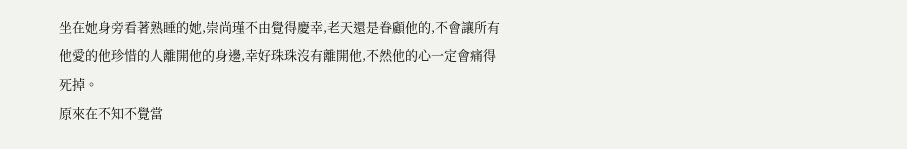坐在她身旁看著熟睡的她,崇尚瑾不由覺得慶幸,老天還是眷顧他的,不會讓所有他愛的他珍惜的人離開他的身邊,幸好珠珠沒有離開他,不然他的心一定會痛得死掉。
原來在不知不覺當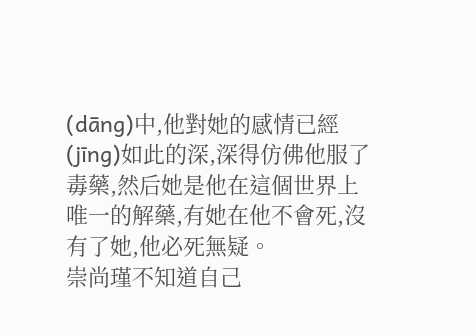(dāng)中,他對她的感情已經(jīng)如此的深,深得仿佛他服了毒藥,然后她是他在這個世界上唯一的解藥,有她在他不會死,沒有了她,他必死無疑。
崇尚瑾不知道自己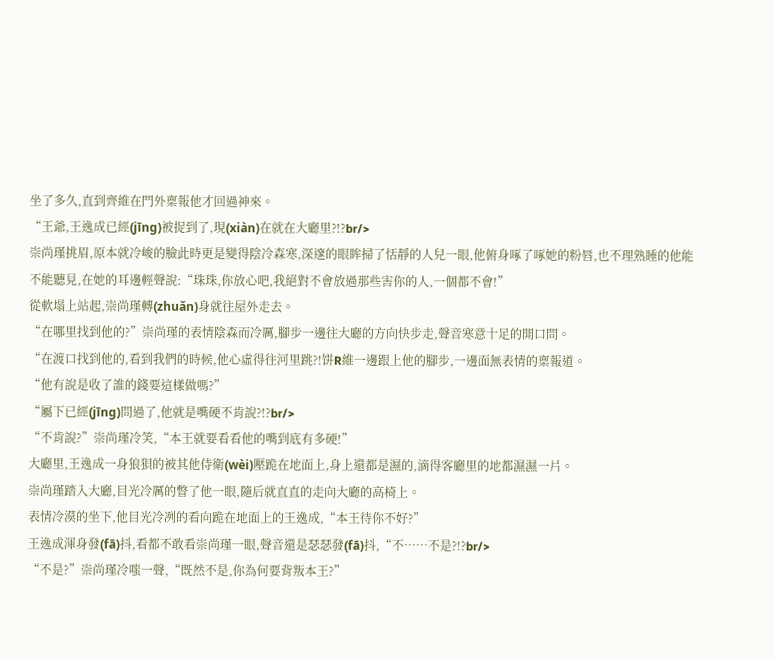坐了多久,直到齊維在門外稟報他才回過神來。
“王爺,王逸成已經(jīng)被捉到了,現(xiàn)在就在大廳里?!?br/>
崇尚瑾挑眉,原本就冷峻的臉此時更是變得陰冷森寒,深邃的眼眸掃了恬靜的人兒一眼,他俯身啄了啄她的粉唇,也不理熟睡的他能不能聽見,在她的耳邊輕聲說:“珠珠,你放心吧,我絕對不會放過那些害你的人,一個都不會!”
從軟塌上站起,崇尚瑾轉(zhuǎn)身就往屋外走去。
“在哪里找到他的?”崇尚瑾的表情陰森而冷厲,腳步一邊往大廳的方向快步走,聲音寒意十足的開口問。
“在渡口找到他的,看到我們的時候,他心虛得往河里跳?!饼R維一邊跟上他的腳步,一邊面無表情的稟報道。
“他有說是收了誰的錢要這樣做嗎?”
“屬下已經(jīng)問過了,他就是嘴硬不肯說?!?br/>
“不肯說?”崇尚瑾冷笑,“本王就要看看他的嘴到底有多硬!”
大廳里,王逸成一身狼狽的被其他侍衛(wèi)壓跪在地面上,身上還都是濕的,滴得客廳里的地都濕濕一片。
崇尚瑾踏入大廳,目光冷厲的瞥了他一眼,隨后就直直的走向大廳的高椅上。
表情冷漠的坐下,他目光冷冽的看向跪在地面上的王逸成,“本王待你不好?”
王逸成渾身發(fā)抖,看都不敢看崇尚瑾一眼,聲音還是瑟瑟發(fā)抖,“不……不是?!?br/>
“不是?”崇尚瑾冷嗤一聲,“既然不是,你為何要背叛本王?”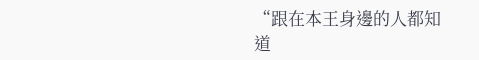“跟在本王身邊的人都知道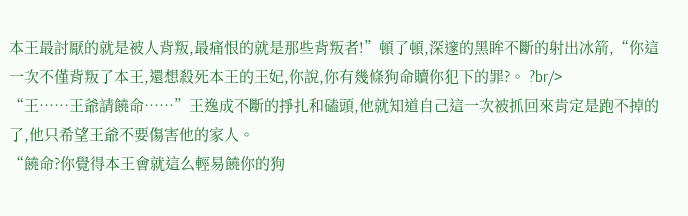本王最討厭的就是被人背叛,最痛恨的就是那些背叛者!”頓了頓,深邃的黑眸不斷的射出冰箭,“你這一次不僅背叛了本王,還想殺死本王的王妃,你說,你有幾條狗命贖你犯下的罪?。 ?br/>
“王……王爺請饒命……”王逸成不斷的掙扎和磕頭,他就知道自己這一次被抓回來肯定是跑不掉的了,他只希望王爺不要傷害他的家人。
“饒命?你覺得本王會就這么輕易饒你的狗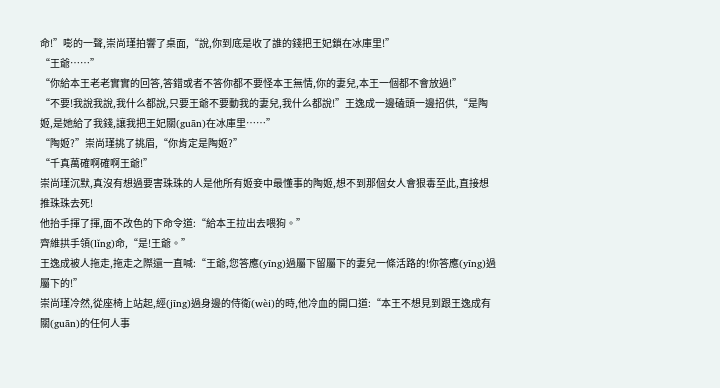命!”嘭的一聲,崇尚瑾拍響了桌面,“說,你到底是收了誰的錢把王妃鎖在冰庫里!”
“王爺……”
“你給本王老老實實的回答,答錯或者不答你都不要怪本王無情,你的妻兒,本王一個都不會放過!”
“不要!我說我說,我什么都說,只要王爺不要動我的妻兒,我什么都說!”王逸成一邊磕頭一邊招供,“是陶姬,是她給了我錢,讓我把王妃關(guān)在冰庫里……”
“陶姬?”崇尚瑾挑了挑眉,“你肯定是陶姬?”
“千真萬確啊確啊王爺!”
崇尚瑾沉默,真沒有想過要害珠珠的人是他所有姬妾中最懂事的陶姬,想不到那個女人會狠毒至此,直接想推珠珠去死!
他抬手揮了揮,面不改色的下命令道:“給本王拉出去喂狗。”
齊維拱手領(lǐng)命,“是!王爺。”
王逸成被人拖走,拖走之際還一直喊:“王爺,您答應(yīng)過屬下留屬下的妻兒一條活路的!你答應(yīng)過屬下的!”
崇尚瑾冷然,從座椅上站起,經(jīng)過身邊的侍衛(wèi)的時,他冷血的開口道:“本王不想見到跟王逸成有關(guān)的任何人事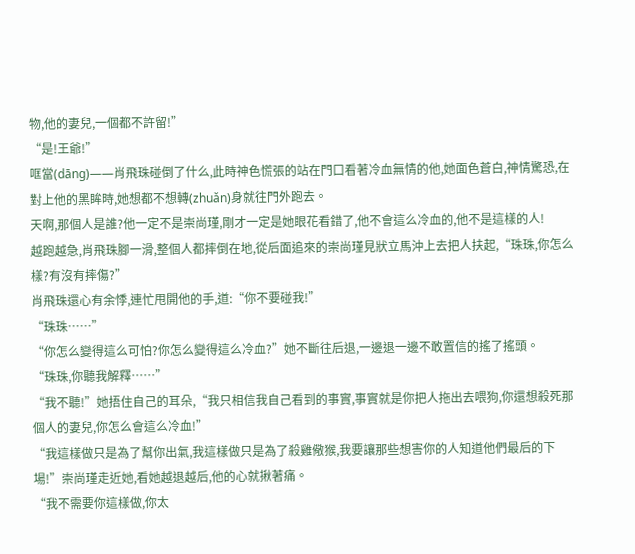物,他的妻兒,一個都不許留!”
“是!王爺!”
哐當(dāng)――肖飛珠碰倒了什么,此時神色慌張的站在門口看著冷血無情的他,她面色蒼白,神情驚恐,在對上他的黑眸時,她想都不想轉(zhuǎn)身就往門外跑去。
天啊,那個人是誰?他一定不是崇尚瑾,剛才一定是她眼花看錯了,他不會這么冷血的,他不是這樣的人!
越跑越急,肖飛珠腳一滑,整個人都摔倒在地,從后面追來的崇尚瑾見狀立馬沖上去把人扶起,“珠珠,你怎么樣?有沒有摔傷?”
肖飛珠還心有余悸,連忙甩開他的手,道:“你不要碰我!”
“珠珠……”
“你怎么變得這么可怕?你怎么變得這么冷血?”她不斷往后退,一邊退一邊不敢置信的搖了搖頭。
“珠珠,你聽我解釋……”
“我不聽!”她捂住自己的耳朵,“我只相信我自己看到的事實,事實就是你把人拖出去喂狗,你還想殺死那個人的妻兒,你怎么會這么冷血!”
“我這樣做只是為了幫你出氣,我這樣做只是為了殺雞儆猴,我要讓那些想害你的人知道他們最后的下場!”崇尚瑾走近她,看她越退越后,他的心就揪著痛。
“我不需要你這樣做,你太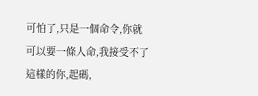可怕了,只是一個命令,你就可以要一條人命,我接受不了這樣的你,起碼,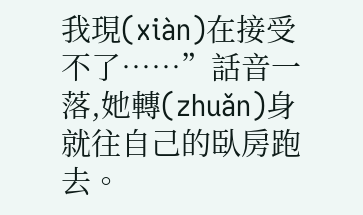我現(xiàn)在接受不了……”話音一落,她轉(zhuǎn)身就往自己的臥房跑去。